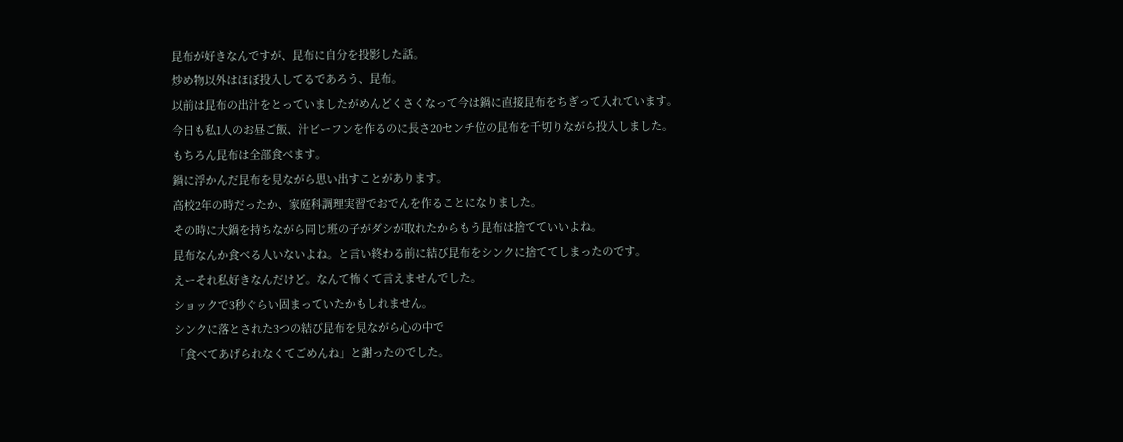昆布が好きなんですが、昆布に自分を投影した話。
炒め物以外はほぼ投入してるであろう、昆布。
以前は昆布の出汁をとっていましたがめんどくさくなって今は鍋に直接昆布をちぎって入れています。
今日も私1人のお昼ご飯、汁ビーフンを作るのに長さ20センチ位の昆布を千切りながら投入しました。
もちろん昆布は全部食べます。
鍋に浮かんだ昆布を見ながら思い出すことがあります。
高校2年の時だったか、家庭科調理実習でおでんを作ることになりました。
その時に大鍋を持ちながら同じ班の子がダシが取れたからもう昆布は捨てていいよね。
昆布なんか食べる人いないよね。と言い終わる前に結び昆布をシンクに捨ててしまったのです。
えーそれ私好きなんだけど。なんて怖くて言えませんでした。
ショックで3秒ぐらい固まっていたかもしれません。
シンクに落とされた3つの結び昆布を見ながら心の中で
「食べてあげられなくてごめんね」と謝ったのでした。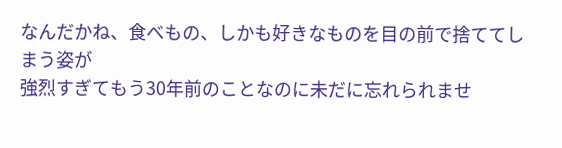なんだかね、食べもの、しかも好きなものを目の前で捨ててしまう姿が
強烈すぎてもう30年前のことなのに未だに忘れられませ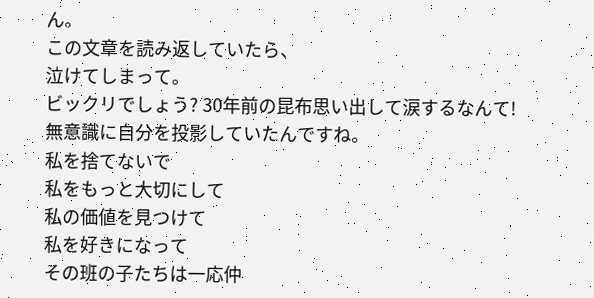ん。
この文章を読み返していたら、
泣けてしまって。
ビックリでしょう? 30年前の昆布思い出して涙するなんて!
無意識に自分を投影していたんですね。
私を捨てないで
私をもっと大切にして
私の価値を見つけて
私を好きになって
その班の子たちは一応仲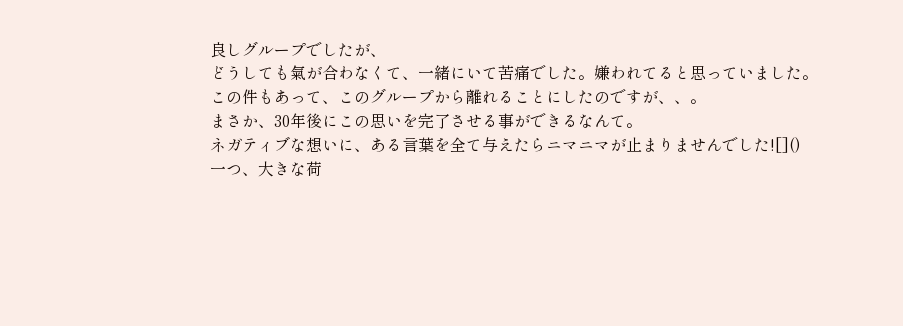良しグループでしたが、
どうしても氣が合わなくて、一緒にいて苦痛でした。嫌われてると思っていました。
この件もあって、このグループから離れることにしたのですが、、。
まさか、30年後にこの思いを完了させる事ができるなんて。
ネガティブな想いに、ある言葉を全て与えたらニマニマが止まりませんでした![]()
一つ、大きな荷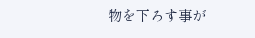物を下ろす事が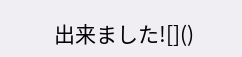出来ました![]()